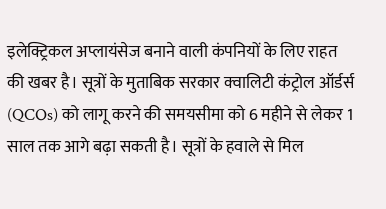इलेक्ट्रिकल अप्लायंसेज बनाने वाली कंपनियों के लिए राहत की खबर है। सूत्रों के मुताबिक सरकार क्वालिटी कंट्रोल ऑर्डर्स (QCOs) को लागू करने की समयसीमा को 6 महीने से लेकर 1 साल तक आगे बढ़ा सकती है। सूत्रों के हवाले से मिल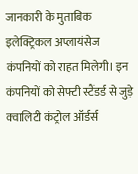जानकारी के मुताबिक इलेक्ट्रिकल अप्लायंसेज कंपनियों को राहत मिलेगी। इन कंपनियों को सेफ्टी स्टैंडर्ड से जुड़े क्वालिटी कंट्रोल ऑर्डर्स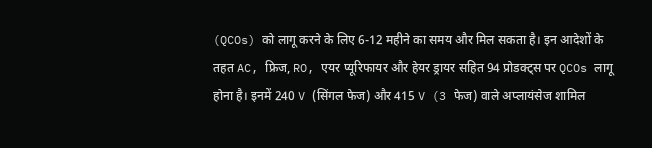(QCOs) को लागू करने के लिए 6-12 महीने का समय और मिल सकता है। इन आदेशों के तहत AC, फ्रिज, RO, एयर प्यूरिफायर और हेयर ड्रायर सहित 94 प्रोडक्ट्स पर QCOs लागू होना है। इनमें 240 V (सिंगल फेज) और 415 V (3 फेज) वाले अप्लायंसेज शामिल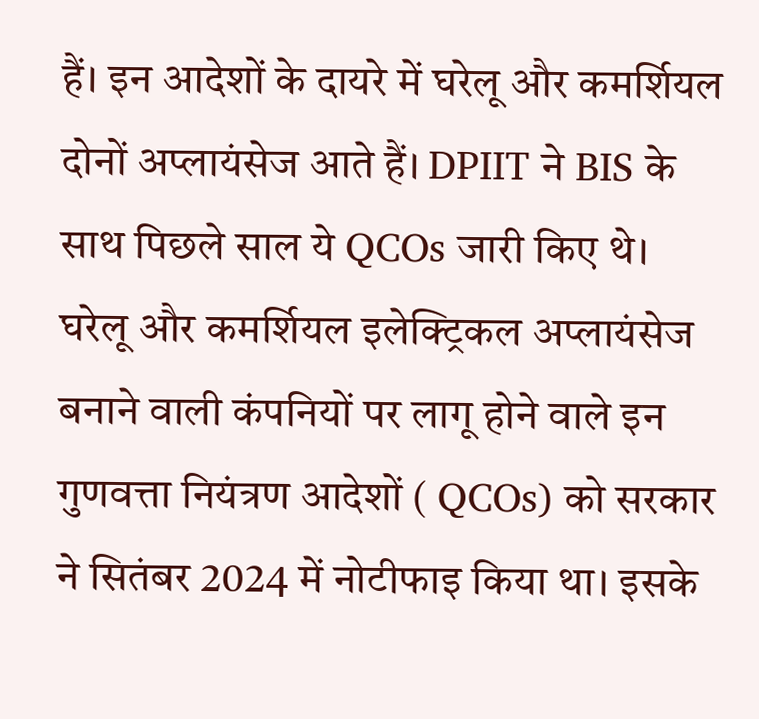हैं। इन आदेशों के दायरे में घरेलू और कमर्शियल दोनों अप्लायंसेज आते हैं। DPIIT ने BIS के साथ पिछले साल ये QCOs जारी किए थे।
घरेलू और कमर्शियल इलेक्ट्रिकल अप्लायंसेज बनाने वाली कंपनियों पर लागू होने वाले इन गुणवत्ता नियंत्रण आदेशों ( QCOs) को सरकार ने सितंबर 2024 में नोटीफाइ किया था। इसके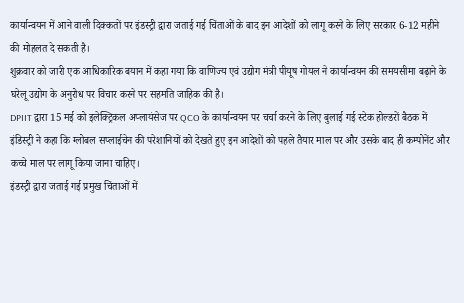कार्यान्वयन में आने वाली दिक्कतों पर इंडस्ट्री द्वारा जताई गई चिंताओं के बाद इन आदेशों को लागू करने के लिए सरकार 6-12 महीने की मोहलत दे सकती है।
शुक्रवार को जारी एक आधिकारिक बयान में कहा गया कि वाणिज्य एवं उद्योग मंत्री पीयूष गोयल ने कार्यान्वयन की समयसीमा बढ़ाने के घरेलू उद्योग के अनुरोध पर विचार करने पर सहमति जाहिक की है।
DPIIT द्वारा 15 मई को इलेक्ट्रिकल अप्लायंसेज पर QCO के कार्यान्वयन पर चर्चा करने के लिए बुलाई गई स्टेक होल्डरों बैठक में इंडिस्ट्री ने कहा कि ग्लोबल सप्लाईचेन की परेशानियों को देखते हुए इन आदेशों को पहले तैयार माल पर और उसके बाद ही कम्पोनेंट और कच्चे माल पर लागू किया जाना चाहिए।
इंडस्ट्री द्वारा जताई गई प्रमुख चिंताओं में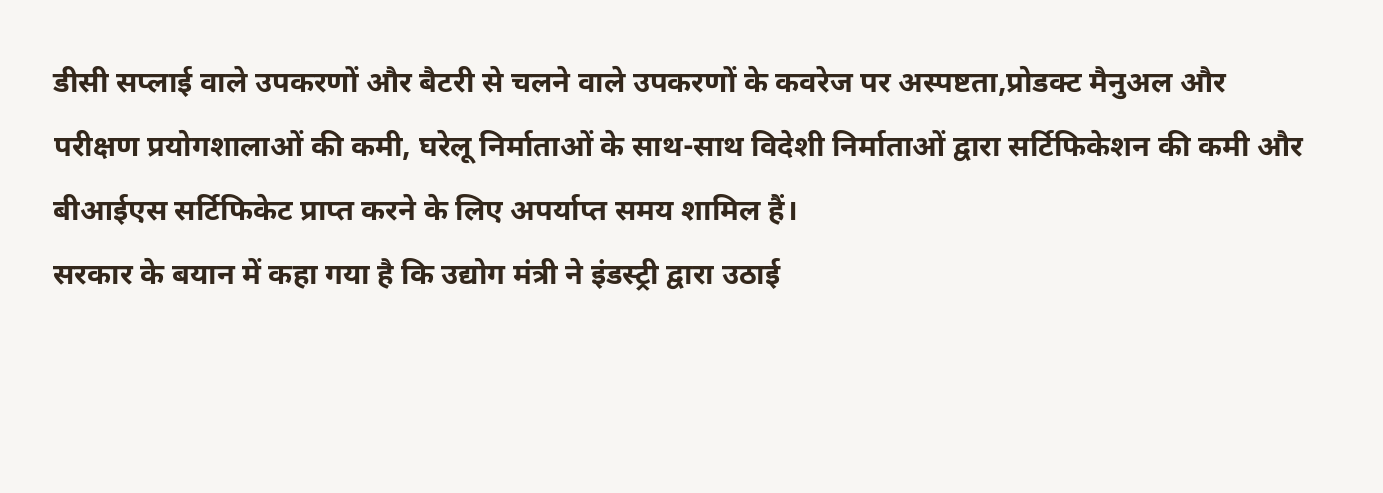डीसी सप्लाई वाले उपकरणों और बैटरी से चलने वाले उपकरणों के कवरेज पर अस्पष्टता,प्रोडक्ट मैनुअल और परीक्षण प्रयोगशालाओं की कमी, घरेलू निर्माताओं के साथ-साथ विदेशी निर्माताओं द्वारा सर्टिफिकेशन की कमी और बीआईएस सर्टिफिकेट प्राप्त करने के लिए अपर्याप्त समय शामिल हैं।
सरकार के बयान में कहा गया है कि उद्योग मंत्री ने इंडस्ट्री द्वारा उठाई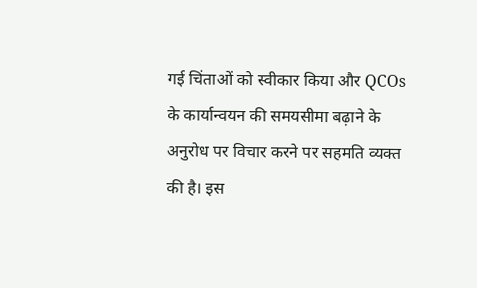गई चिंताओं को स्वीकार किया और QCOs के कार्यान्वयन की समयसीमा बढ़ाने के अनुरोध पर विचार करने पर सहमति व्यक्त की है। इस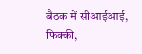बैठक में सीआईआई, फिक्की,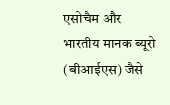एसोचैम और भारतीय मानक ब्यूरो (बीआईएस) जैसे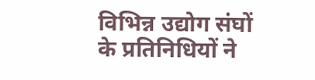विभिन्न उद्योग संघों के प्रतिनिधियों ने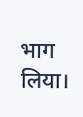भाग लिया।